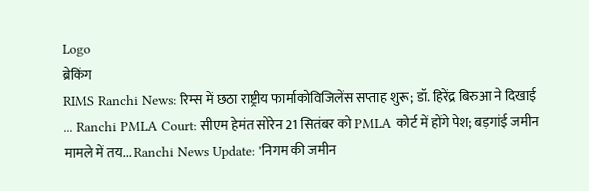Logo
ब्रेकिंग
RIMS Ranchi News: रिम्स में छठा राष्ट्रीय फार्माकोविजिलेंस सप्ताह शुरू; डॉ. हिरेंद्र बिरुआ ने दिखाई ... Ranchi PMLA Court: सीएम हेमंत सोरेन 21 सितंबर को PMLA कोर्ट में होंगे पेश; बड़गांई जमीन मामले में तय... Ranchi News Update: 'निगम की जमीन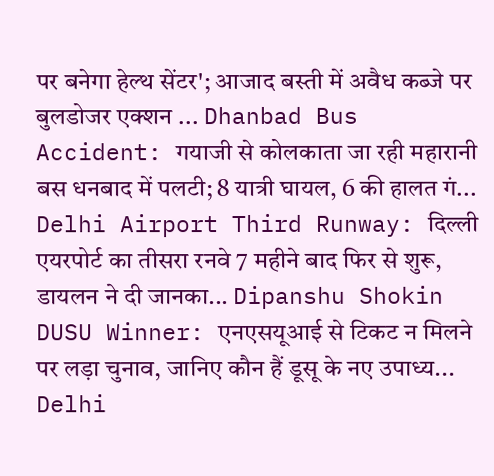पर बनेगा हेल्थ सेंटर'; आजाद बस्ती में अवैध कब्जे पर बुलडोजर एक्शन ... Dhanbad Bus Accident: गयाजी से कोलकाता जा रही महारानी बस धनबाद में पलटी; 8 यात्री घायल, 6 की हालत गं... Delhi Airport Third Runway: दिल्ली एयरपोर्ट का तीसरा रनवे 7 महीने बाद फिर से शुरू, डायलन ने दी जानका... Dipanshu Shokin DUSU Winner: एनएसयूआई से टिकट न मिलने पर लड़ा चुनाव, जानिए कौन हैं डूसू के नए उपाध्य... Delhi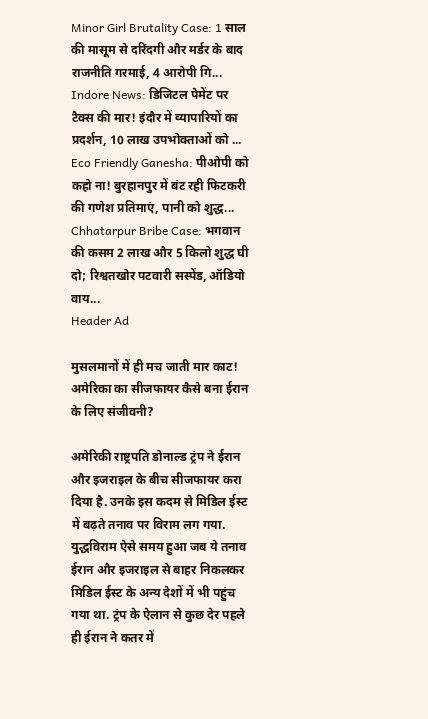Minor Girl Brutality Case: 1 साल की मासूम से दरिंदगी और मर्डर के बाद राजनीति गरमाई, 4 आरोपी गि... Indore News: डिजिटल पेमेंट पर टैक्स की मार! इंदौर में व्यापारियों का प्रदर्शन, 10 लाख उपभोक्ताओं को ... Eco Friendly Ganesha: पीओपी को कहो ना! बुरहानपुर में बंट रही फिटकरी की गणेश प्रतिमाएं, पानी को शुद्ध... Chhatarpur Bribe Case: भगवान की कसम 2 लाख और 5 किलो शुद्ध घी दो; रिश्वतखोर पटवारी सस्पेंड, ऑडियो वाय...
Header Ad

मुसलमानों में ही मच जाती मार काट! अमेरिका का सीजफायर कैसे बना ईरान के लिए संजीवनी?

अमेरिकी राष्ट्रपति डोनाल्ड ट्रंप ने ईरान और इजराइल के बीच सीजफायर करा दिया है. उनके इस कदम से मिडिल ईस्ट में बढ़ते तनाव पर विराम लग गया. युद्धविराम ऐसे समय हुआ जब ये तनाव ईरान और इजराइल से बाहर निकलकर मिडिल ईस्ट के अन्य देशों में भी पहुंच गया था. ट्रंप के ऐलान से कुछ देर पहले ही ईरान ने कतर में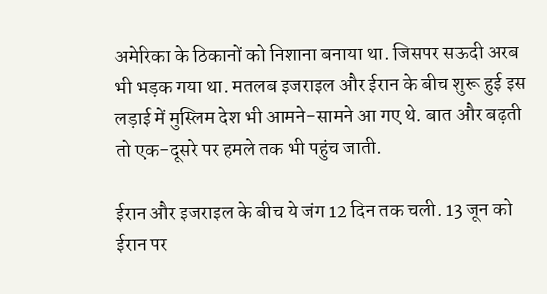अमेरिका के ठिकानों को निशाना बनाया था. जिसपर सऊदी अरब भी भड़क गया था. मतलब इजराइल और ईरान के बीच शुरू हुई इस लड़ाई में मुस्लिम देश भी आमने-सामने आ गए थे. बात और बढ़ती तो एक-दूसरे पर हमले तक भी पहुंच जाती.

ईरान और इजराइल के बीच ये जंग 12 दिन तक चली. 13 जून को ईरान पर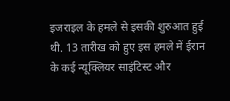इजराइल के हमले से इसकी शुरुआत हुई थी. 13 तारीख को हुए इस हमले में ईरान के कई न्यूक्लियर साइंटिस्ट और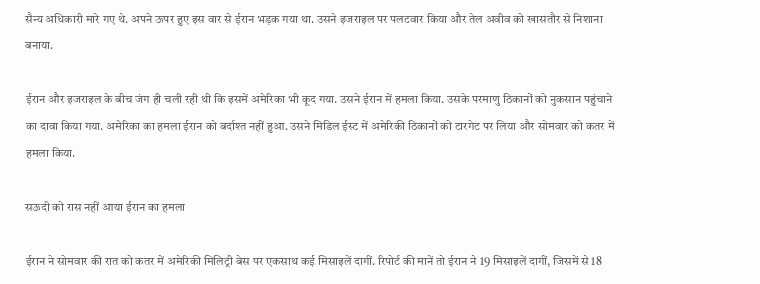सैन्य अधिकारी मारे गए थे. अपने ऊपर हुए इस वार से ईरान भड़क गया था. उसने इजराइल पर पलटवार किया और तेल अवीव को खासतौर से निशाना बनाया.

ईरान और इजराइल के बीच जंग ही चली रही थी कि इसमें अमेरिका भी कूद गया. उसने ईरान में हमला किया. उसके परमाणु ठिकानों को नुकसान पहुंचाने का दावा किया गया. अमेरिका का हमला ईरान को बर्दाश्त नहीं हुआ. उसने मिडिल ईस्ट में अमेरिकी ठिकानों को टारगेट पर लिया और सोमवार को कतर में हमला किया.

सऊदी को रास नहीं आया ईरान का हमला

ईरान ने सोमवार की रात को कतर में अमेरिकी मिलिट्री बेस पर एकसाथ कई मिसाइलें दागीं. रिपोर्ट की मानें तो ईरान ने 19 मिसाइलें दागीं, जिसमें से 18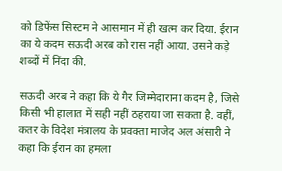को डिफेंस सिस्टम ने आसमान में ही खत्म कर दिया. ईरान का ये कदम सऊदी अरब को रास नहीं आया. उसने कड़े शब्दों में निंदा की.

सऊदी अरब ने कहा कि ये गैर जिम्मेदाराना कदम है, जिसे किसी भी हालात में सही नहीं ठहराया जा सकता है. वहीं, कतर के विदेश मंत्रालय के प्रवक्ता माजेद अल अंसारी ने कहा कि ईरान का हमला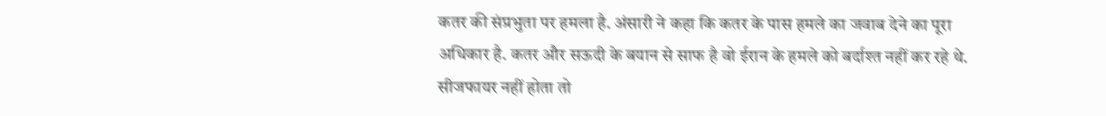कतर की संप्रभुता पर हमला है. अंसारी ने कहा कि कतर के पास हमले का जवाब देने का पूरा अधिकार है. कतर और सऊदी के बयान से साफ है वो ईरान के हमले को बर्दाश्त नहीं कर रहे थे. सीजफायर नहीं होता तो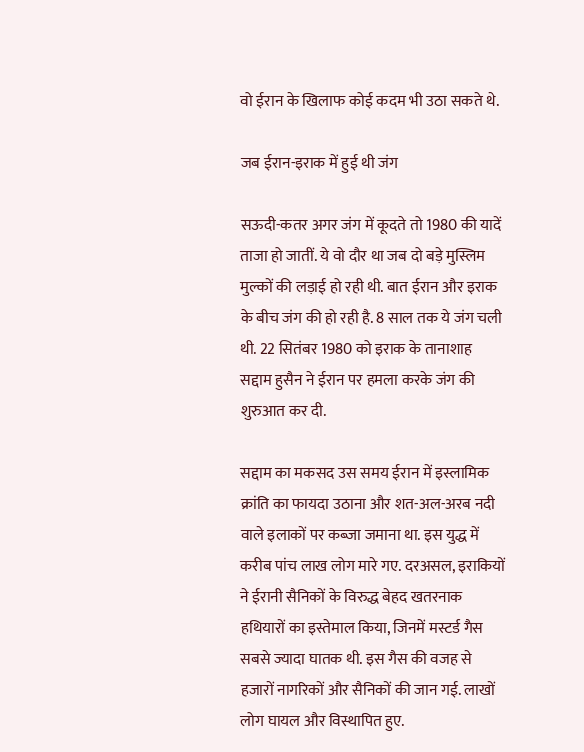वो ईरान के खिलाफ कोई कदम भी उठा सकते थे.

जब ईरान-इराक में हुई थी जंग

सऊदी-कतर अगर जंग में कूदते तो 1980 की यादें ताजा हो जातीं. ये वो दौर था जब दो बड़े मुस्लिम मुल्कों की लड़ाई हो रही थी. बात ईरान और इराक के बीच जंग की हो रही है. 8 साल तक ये जंग चली थी. 22 सितंबर 1980 को इराक के तानाशाह सद्दाम हुसैन ने ईरान पर हमला करके जंग की शुरुआत कर दी.

सद्दाम का मकसद उस समय ईरान में इस्लामिक क्रांति का फायदा उठाना और शत-अल-अरब नदी वाले इलाकों पर कब्जा जमाना था. इस युद्ध में करीब पांच लाख लोग मारे गए. दरअसल, इराकियों ने ईरानी सैनिकों के विरुद्ध बेहद खतरनाक हथियारों का इस्तेमाल किया, जिनमें मस्टर्ड गैस सबसे ज्यादा घातक थी. इस गैस की वजह से हजारों नागरिकों और सैनिकों की जान गई. लाखों लोग घायल और विस्थापित हुए.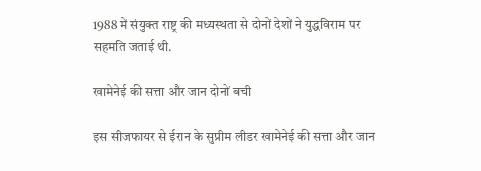1988 में संयुक्त राष्ट्र की मध्यस्थता से दोनों देशों ने युद्धविराम पर सहमति जताई थी.

खामेनेई की सत्ता और जान दोनों बची

इस सीजफायर से ईरान के सुप्रीम लीडर खामेनेई की सत्ता और जान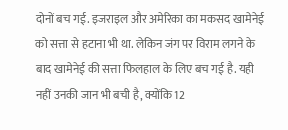दोनों बच गई. इजराइल और अमेरिका का मकसद खामेनेई को सत्ता से हटाना भी था. लेकिन जंग पर विराम लगने के बाद खामेनेई की सत्ता फिलहाल के लिए बच गई है. यही नहीं उनकी जान भी बची है, क्योंकि 12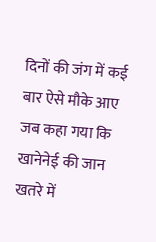दिनों की जंग में कई बार ऐसे मौके आए जब कहा गया कि खानेनेई की जान खतरे में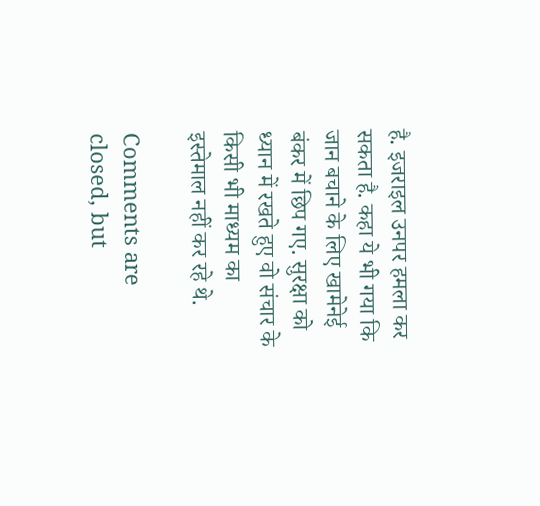है. इजराइल उनपर हमला कर सकता है. कहा ये भी गया कि जान बचाने के लिए खामेनेई बंकर में छिप गए. सुरक्षा को ध्यान में रखते हुए वो संचार के किसी भी माध्यम का इस्तेमाल नहीं कर रहे थे.

Comments are closed, but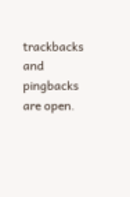trackbacks and pingbacks are open.